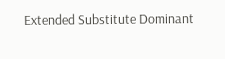Extended Substitute Dominant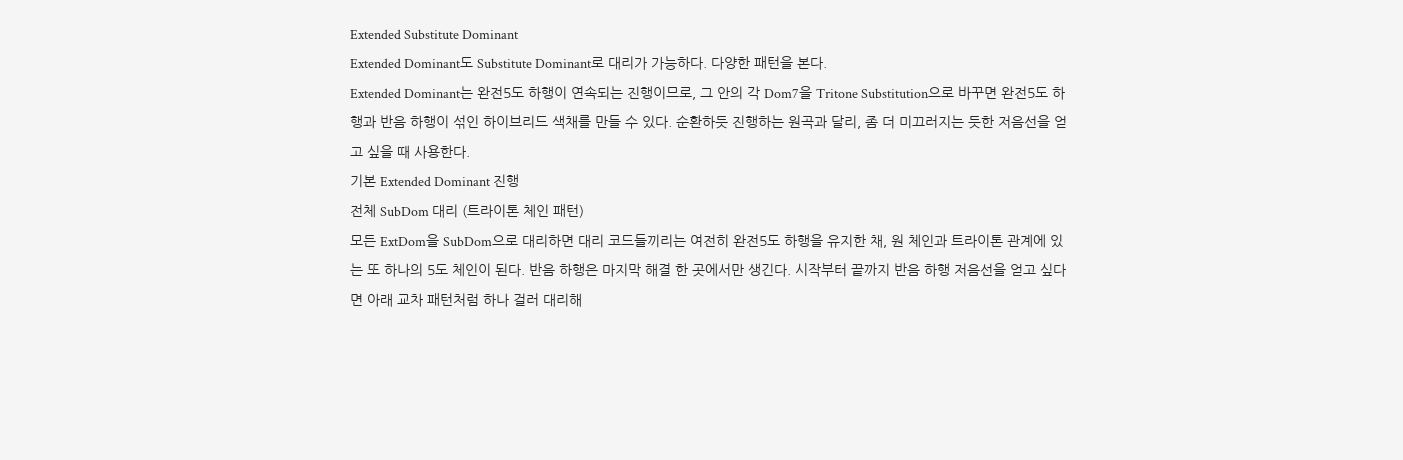Extended Substitute Dominant
Extended Dominant도 Substitute Dominant로 대리가 가능하다. 다양한 패턴을 본다.
Extended Dominant는 완전5도 하행이 연속되는 진행이므로, 그 안의 각 Dom7을 Tritone Substitution으로 바꾸면 완전5도 하행과 반음 하행이 섞인 하이브리드 색채를 만들 수 있다. 순환하듯 진행하는 원곡과 달리, 좀 더 미끄러지는 듯한 저음선을 얻고 싶을 때 사용한다.
기본 Extended Dominant 진행
전체 SubDom 대리 (트라이톤 체인 패턴)
모든 ExtDom을 SubDom으로 대리하면 대리 코드들끼리는 여전히 완전5도 하행을 유지한 채, 원 체인과 트라이톤 관계에 있는 또 하나의 5도 체인이 된다. 반음 하행은 마지막 해결 한 곳에서만 생긴다. 시작부터 끝까지 반음 하행 저음선을 얻고 싶다면 아래 교차 패턴처럼 하나 걸러 대리해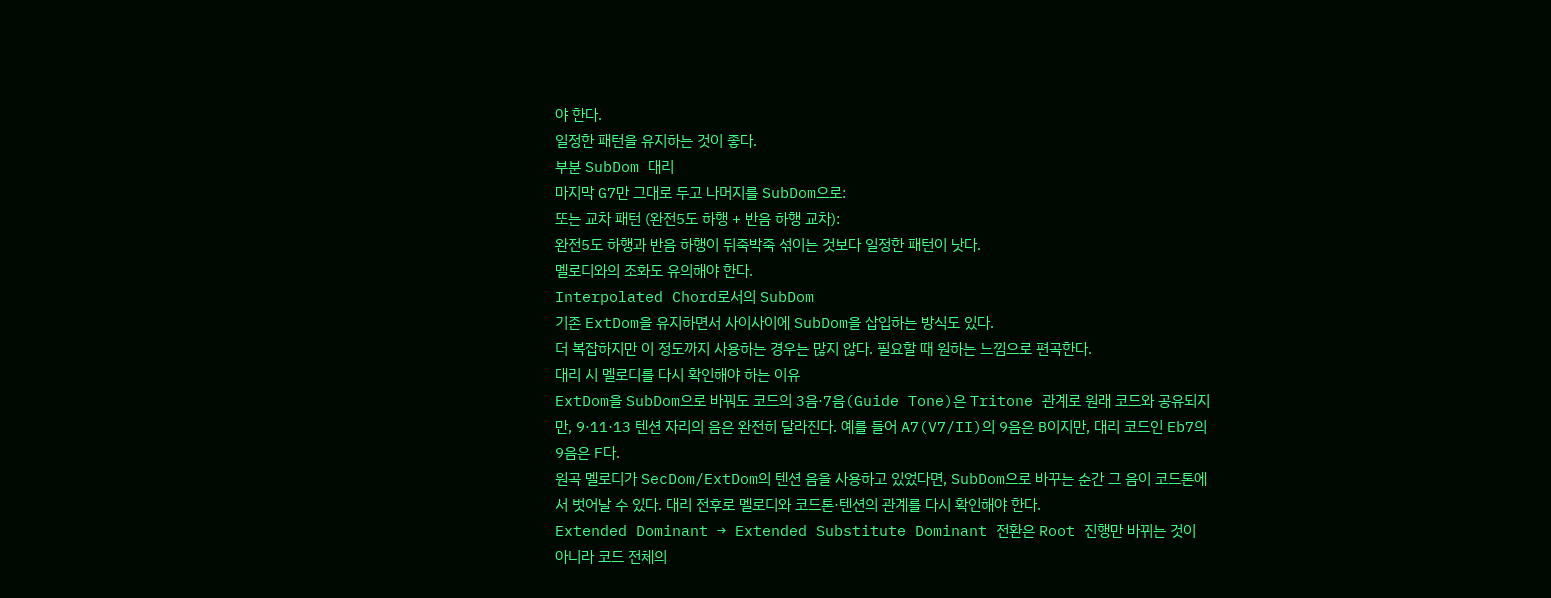야 한다.
일정한 패턴을 유지하는 것이 좋다.
부분 SubDom 대리
마지막 G7만 그대로 두고 나머지를 SubDom으로:
또는 교차 패턴 (완전5도 하행 + 반음 하행 교차):
완전5도 하행과 반음 하행이 뒤죽박죽 섞이는 것보다 일정한 패턴이 낫다.
멜로디와의 조화도 유의해야 한다.
Interpolated Chord로서의 SubDom
기존 ExtDom을 유지하면서 사이사이에 SubDom을 삽입하는 방식도 있다.
더 복잡하지만 이 정도까지 사용하는 경우는 많지 않다. 필요할 때 원하는 느낌으로 편곡한다.
대리 시 멜로디를 다시 확인해야 하는 이유
ExtDom을 SubDom으로 바꿔도 코드의 3음·7음(Guide Tone)은 Tritone 관계로 원래 코드와 공유되지만, 9·11·13 텐션 자리의 음은 완전히 달라진다. 예를 들어 A7(V7/II)의 9음은 B이지만, 대리 코드인 Eb7의 9음은 F다.
원곡 멜로디가 SecDom/ExtDom의 텐션 음을 사용하고 있었다면, SubDom으로 바꾸는 순간 그 음이 코드톤에서 벗어날 수 있다. 대리 전후로 멜로디와 코드톤·텐션의 관계를 다시 확인해야 한다.
Extended Dominant → Extended Substitute Dominant 전환은 Root 진행만 바뀌는 것이 아니라 코드 전체의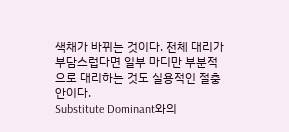색채가 바뀌는 것이다. 전체 대리가 부담스럽다면 일부 마디만 부분적으로 대리하는 것도 실용적인 절충안이다.
Substitute Dominant와의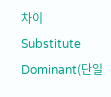차이
Substitute Dominant(단일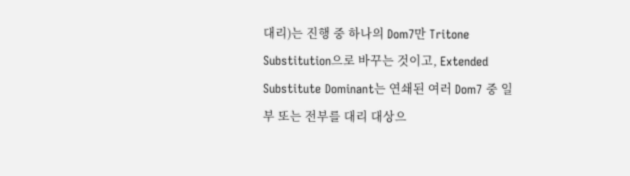대리)는 진행 중 하나의 Dom7만 Tritone Substitution으로 바꾸는 것이고, Extended Substitute Dominant는 연쇄된 여러 Dom7 중 일부 또는 전부를 대리 대상으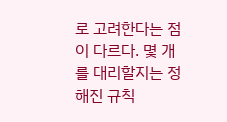로 고려한다는 점이 다르다. 몇 개를 대리할지는 정해진 규칙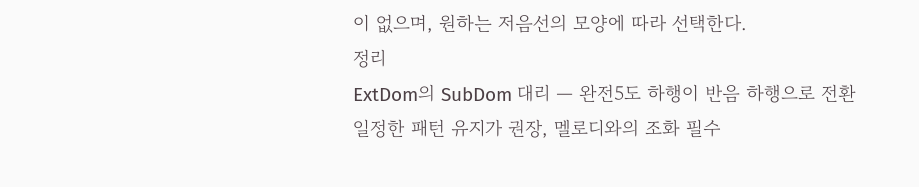이 없으며, 원하는 저음선의 모양에 따라 선택한다.
정리
ExtDom의 SubDom 대리 — 완전5도 하행이 반음 하행으로 전환
일정한 패턴 유지가 권장, 멜로디와의 조화 필수